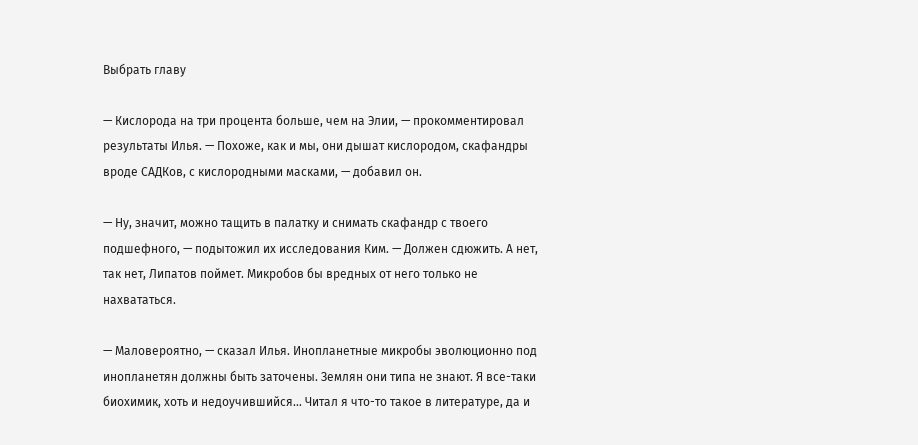Выбрать главу

— Кислорода на три процента больше, чем на Элии, — прокомментировал результаты Илья. — Похоже, как и мы, они дышат кислородом, скафандры вроде САДКов, с кислородными масками, — добавил он.

— Ну, значит, можно тащить в палатку и снимать скафандр с твоего подшефного, — подытожил их исследования Ким. — Должен сдюжить. А нет, так нет, Липатов поймет. Микробов бы вредных от него только не нахвататься.

— Маловероятно, — сказал Илья. Инопланетные микробы эволюционно под инопланетян должны быть заточены. Землян они типа не знают. Я все-таки биохимик, хоть и недоучившийся… Читал я что-то такое в литературе, да и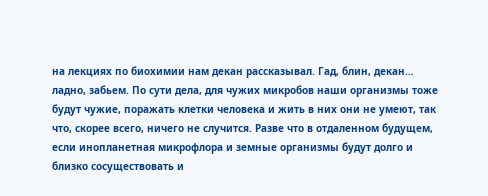на лекциях по биохимии нам декан рассказывал. Гад, блин, декан… ладно, забьем. По сути дела, для чужих микробов наши организмы тоже будут чужие, поражать клетки человека и жить в них они не умеют, так что, скорее всего, ничего не случится. Разве что в отдаленном будущем, если инопланетная микрофлора и земные организмы будут долго и близко сосуществовать и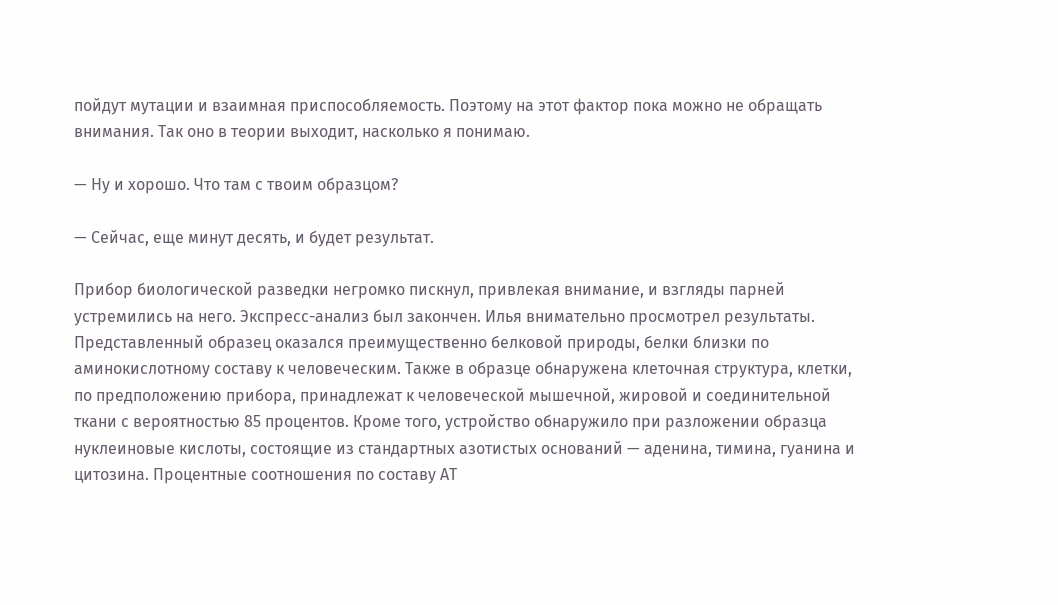пойдут мутации и взаимная приспособляемость. Поэтому на этот фактор пока можно не обращать внимания. Так оно в теории выходит, насколько я понимаю.

— Ну и хорошо. Что там с твоим образцом?

— Сейчас, еще минут десять, и будет результат.

Прибор биологической разведки негромко пискнул, привлекая внимание, и взгляды парней устремились на него. Экспресс-анализ был закончен. Илья внимательно просмотрел результаты. Представленный образец оказался преимущественно белковой природы, белки близки по аминокислотному составу к человеческим. Также в образце обнаружена клеточная структура, клетки, по предположению прибора, принадлежат к человеческой мышечной, жировой и соединительной ткани с вероятностью 85 процентов. Кроме того, устройство обнаружило при разложении образца нуклеиновые кислоты, состоящие из стандартных азотистых оснований — аденина, тимина, гуанина и цитозина. Процентные соотношения по составу АТ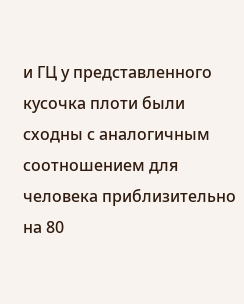и ГЦ у представленного кусочка плоти были сходны с аналогичным соотношением для человека приблизительно на 80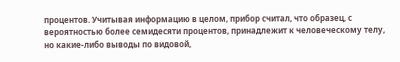процентов. Учитывая информацию в целом, прибор считал, что образец, с вероятностью более семидесяти процентов, принадлежит к человеческому телу, но какие-либо выводы по видовой,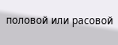половой или расовой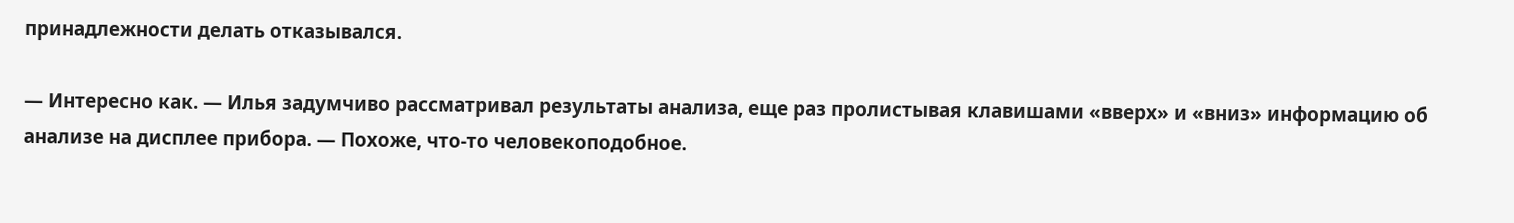принадлежности делать отказывался.

— Интересно как. — Илья задумчиво рассматривал результаты анализа, еще раз пролистывая клавишами «вверх» и «вниз» информацию об анализе на дисплее прибора. — Похоже, что-то человекоподобное.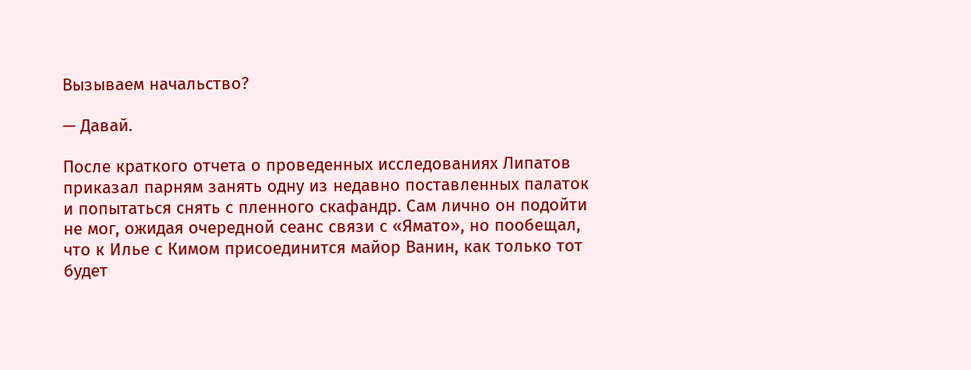Вызываем начальство?

— Давай.

После краткого отчета о проведенных исследованиях Липатов приказал парням занять одну из недавно поставленных палаток и попытаться снять с пленного скафандр. Сам лично он подойти не мог, ожидая очередной сеанс связи с «Ямато», но пообещал, что к Илье с Кимом присоединится майор Ванин, как только тот будет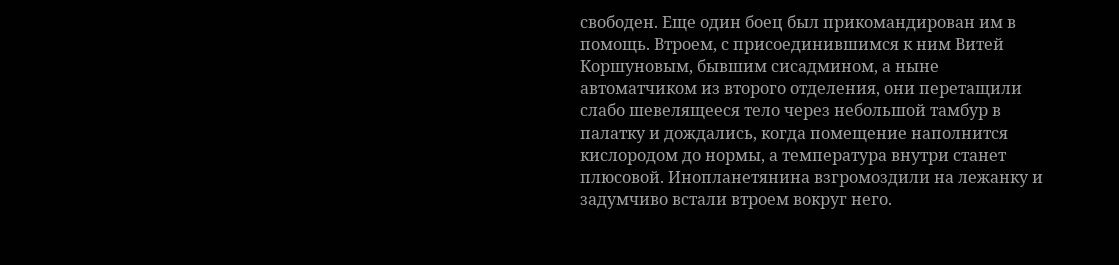свободен. Еще один боец был прикомандирован им в помощь. Втроем, с присоединившимся к ним Витей Коршуновым, бывшим сисадмином, а ныне автоматчиком из второго отделения, они перетащили слабо шевелящееся тело через небольшой тамбур в палатку и дождались, когда помещение наполнится кислородом до нормы, а температура внутри станет плюсовой. Инопланетянина взгромоздили на лежанку и задумчиво встали втроем вокруг него.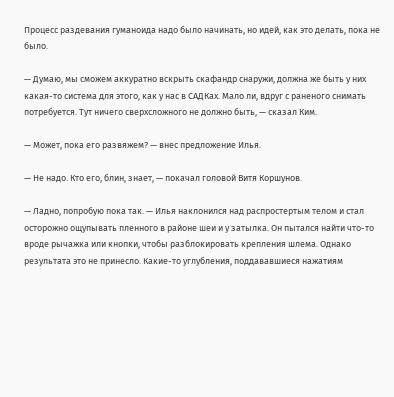Процесс раздевания гуманоида надо было начинать, но идей, как это делать, пока не было.

— Думаю, мы сможем аккуратно вскрыть скафандр снаружи, должна же быть у них какая-то система для этого, как у нас в САДКах. Мало ли, вдруг с раненого снимать потребуется. Тут ничего сверхсложного не должно быть, — сказал Ким.

— Может, пока его развяжем? — внес предложение Илья.

— Не надо. Кто его, блин, знает, — покачал головой Витя Коршунов.

— Ладно, попробую пока так. — Илья наклонился над распростертым телом и стал осторожно ощупывать пленного в районе шеи и у затылка. Он пытался найти что-то вроде рычажка или кнопки, чтобы разблокировать крепления шлема. Однако результата это не принесло. Какие-то углубления, поддававшиеся нажатиям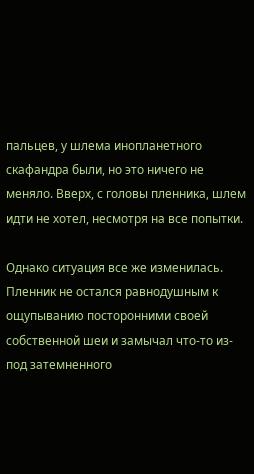пальцев, у шлема инопланетного скафандра были, но это ничего не меняло. Вверх, с головы пленника, шлем идти не хотел, несмотря на все попытки.

Однако ситуация все же изменилась. Пленник не остался равнодушным к ощупыванию посторонними своей собственной шеи и замычал что-то из-под затемненного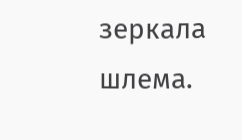зеркала шлема.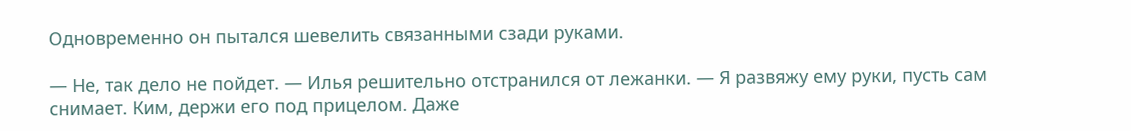Одновременно он пытался шевелить связанными сзади руками.

— Не, так дело не пойдет. — Илья решительно отстранился от лежанки. — Я развяжу ему руки, пусть сам снимает. Ким, держи его под прицелом. Даже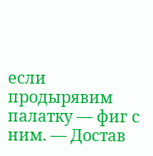если продырявим палатку — фиг с ним. — Достав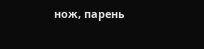нож, парень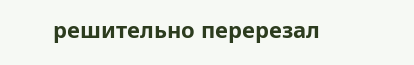решительно перерезал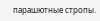парашютные стропы.